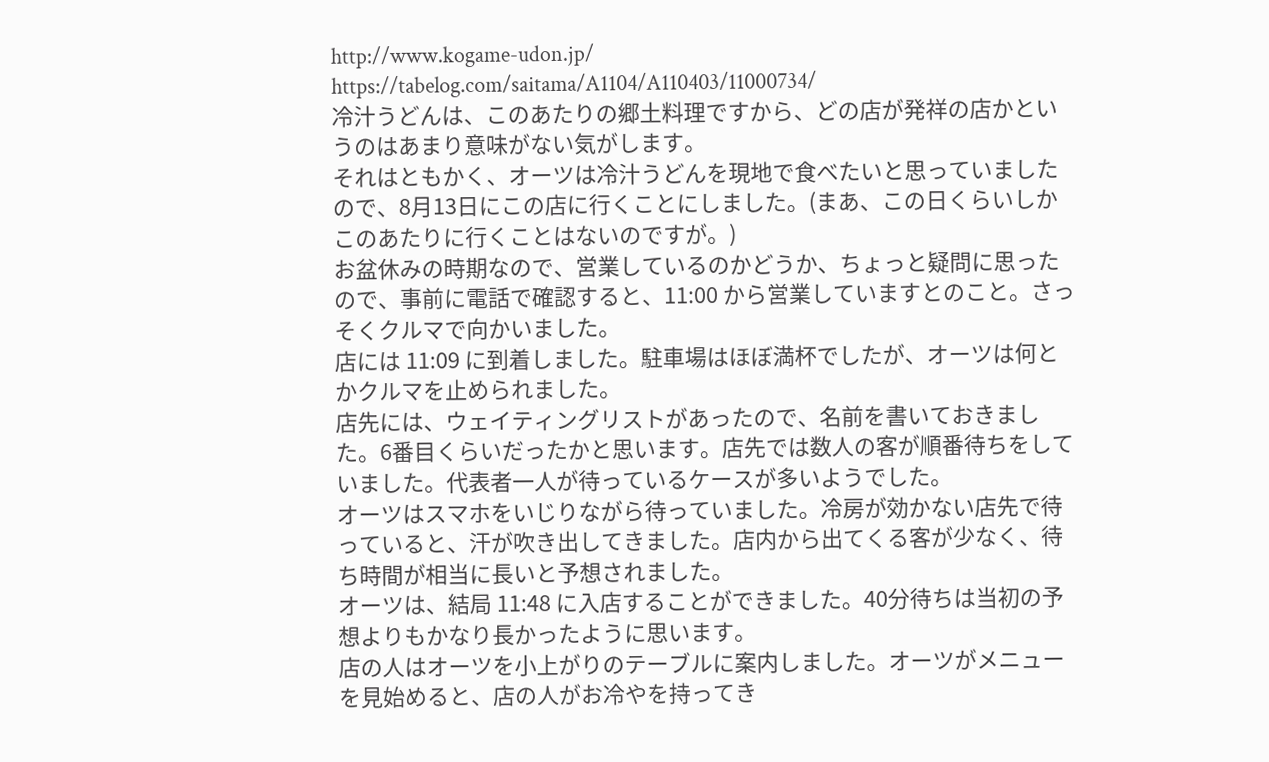http://www.kogame-udon.jp/
https://tabelog.com/saitama/A1104/A110403/11000734/
冷汁うどんは、このあたりの郷土料理ですから、どの店が発祥の店かというのはあまり意味がない気がします。
それはともかく、オーツは冷汁うどんを現地で食べたいと思っていましたので、8月13日にこの店に行くことにしました。(まあ、この日くらいしかこのあたりに行くことはないのですが。)
お盆休みの時期なので、営業しているのかどうか、ちょっと疑問に思ったので、事前に電話で確認すると、11:00 から営業していますとのこと。さっそくクルマで向かいました。
店には 11:09 に到着しました。駐車場はほぼ満杯でしたが、オーツは何とかクルマを止められました。
店先には、ウェイティングリストがあったので、名前を書いておきました。6番目くらいだったかと思います。店先では数人の客が順番待ちをしていました。代表者一人が待っているケースが多いようでした。
オーツはスマホをいじりながら待っていました。冷房が効かない店先で待っていると、汗が吹き出してきました。店内から出てくる客が少なく、待ち時間が相当に長いと予想されました。
オーツは、結局 11:48 に入店することができました。40分待ちは当初の予想よりもかなり長かったように思います。
店の人はオーツを小上がりのテーブルに案内しました。オーツがメニューを見始めると、店の人がお冷やを持ってき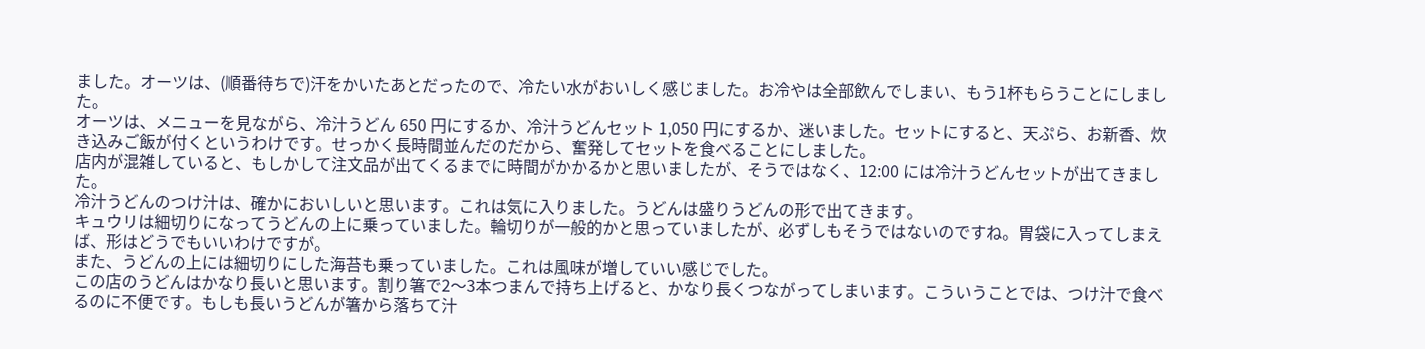ました。オーツは、(順番待ちで)汗をかいたあとだったので、冷たい水がおいしく感じました。お冷やは全部飲んでしまい、もう1杯もらうことにしました。
オーツは、メニューを見ながら、冷汁うどん 650 円にするか、冷汁うどんセット 1,050 円にするか、迷いました。セットにすると、天ぷら、お新香、炊き込みご飯が付くというわけです。せっかく長時間並んだのだから、奮発してセットを食べることにしました。
店内が混雑していると、もしかして注文品が出てくるまでに時間がかかるかと思いましたが、そうではなく、12:00 には冷汁うどんセットが出てきました。
冷汁うどんのつけ汁は、確かにおいしいと思います。これは気に入りました。うどんは盛りうどんの形で出てきます。
キュウリは細切りになってうどんの上に乗っていました。輪切りが一般的かと思っていましたが、必ずしもそうではないのですね。胃袋に入ってしまえば、形はどうでもいいわけですが。
また、うどんの上には細切りにした海苔も乗っていました。これは風味が増していい感じでした。
この店のうどんはかなり長いと思います。割り箸で2〜3本つまんで持ち上げると、かなり長くつながってしまいます。こういうことでは、つけ汁で食べるのに不便です。もしも長いうどんが箸から落ちて汁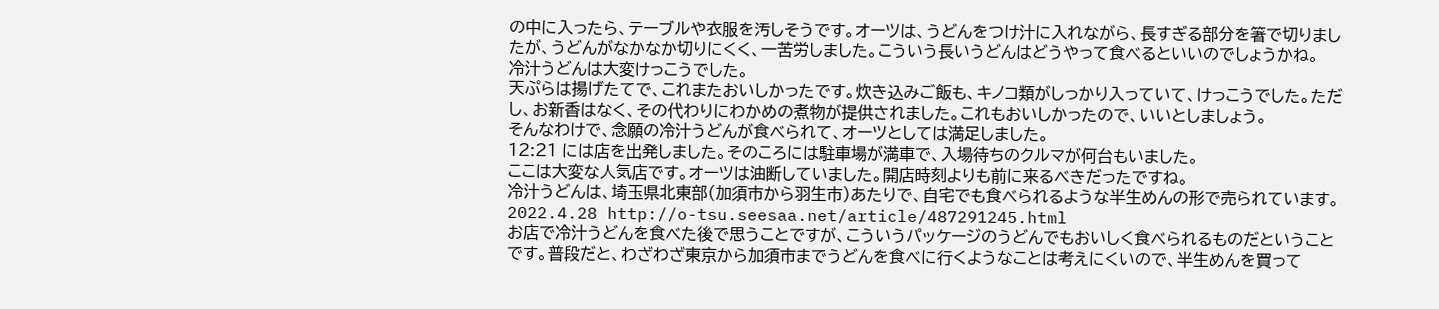の中に入ったら、テーブルや衣服を汚しそうです。オーツは、うどんをつけ汁に入れながら、長すぎる部分を箸で切りましたが、うどんがなかなか切りにくく、一苦労しました。こういう長いうどんはどうやって食べるといいのでしょうかね。
冷汁うどんは大変けっこうでした。
天ぷらは揚げたてで、これまたおいしかったです。炊き込みご飯も、キノコ類がしっかり入っていて、けっこうでした。ただし、お新香はなく、その代わりにわかめの煮物が提供されました。これもおいしかったので、いいとしましょう。
そんなわけで、念願の冷汁うどんが食べられて、オーツとしては満足しました。
12:21 には店を出発しました。そのころには駐車場が満車で、入場待ちのクルマが何台もいました。
ここは大変な人気店です。オーツは油断していました。開店時刻よりも前に来るべきだったですね。
冷汁うどんは、埼玉県北東部(加須市から羽生市)あたりで、自宅でも食べられるような半生めんの形で売られています。
2022.4.28 http://o-tsu.seesaa.net/article/487291245.html
お店で冷汁うどんを食べた後で思うことですが、こういうパッケージのうどんでもおいしく食べられるものだということです。普段だと、わざわざ東京から加須市までうどんを食べに行くようなことは考えにくいので、半生めんを買って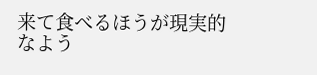来て食べるほうが現実的なよう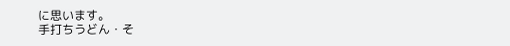に思います。
手打ちうどん・そ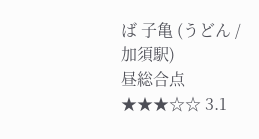ば 子亀 (うどん / 加須駅)
昼総合点★★★☆☆ 3.1